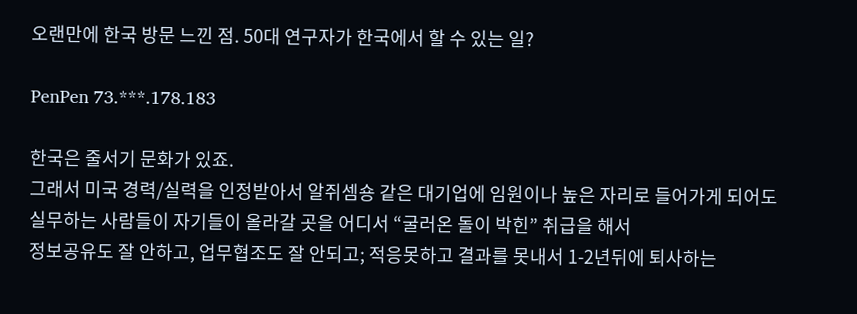오랜만에 한국 방문 느낀 점. 50대 연구자가 한국에서 할 수 있는 일?

PenPen 73.***.178.183

한국은 줄서기 문화가 있죠.
그래서 미국 경력/실력을 인정받아서 알쥐셈숑 같은 대기업에 임원이나 높은 자리로 들어가게 되어도
실무하는 사람들이 자기들이 올라갈 곳을 어디서 “굴러온 돌이 박힌” 취급을 해서
정보공유도 잘 안하고, 업무협조도 잘 안되고; 적응못하고 결과를 못내서 1-2년뒤에 퇴사하는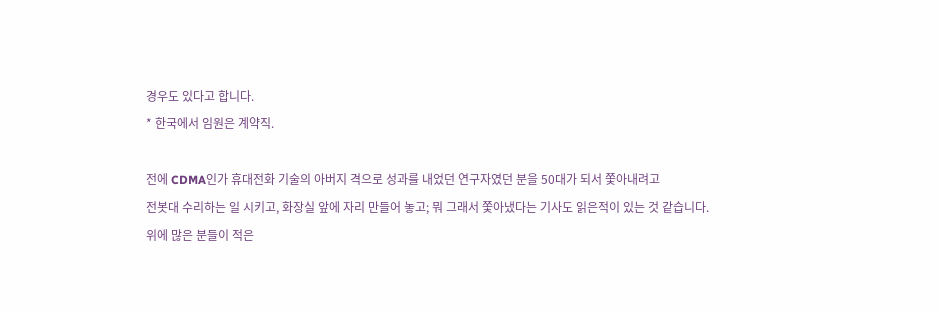경우도 있다고 합니다.
* 한국에서 임원은 계약직.

전에 CDMA인가 휴대전화 기술의 아버지 격으로 성과를 내었던 연구자였던 분을 50대가 되서 쫓아내려고
전봇대 수리하는 일 시키고, 화장실 앞에 자리 만들어 놓고; 뭐 그래서 쫓아냈다는 기사도 읽은적이 있는 것 같습니다.
위에 많은 분들이 적은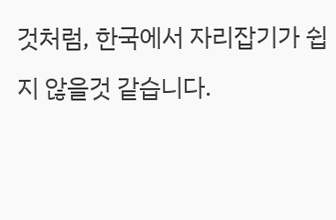것처럼, 한국에서 자리잡기가 쉽지 않을것 같습니다.